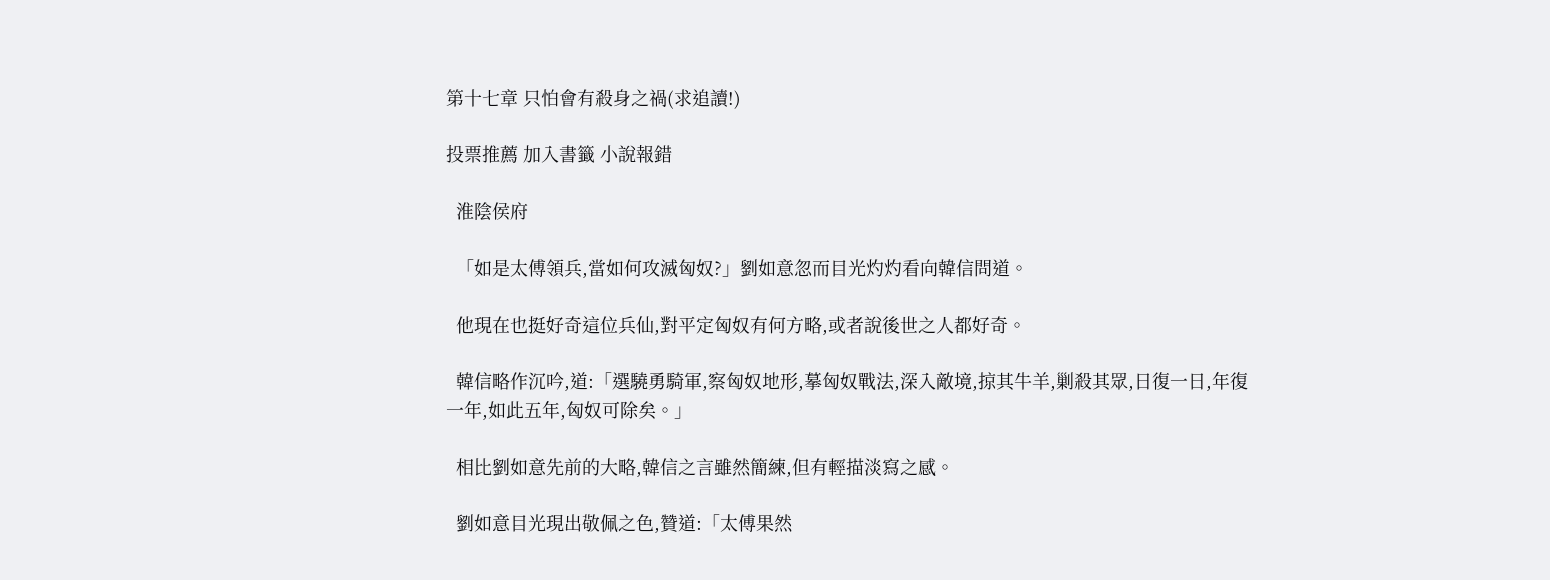第十七章 只怕會有殺身之禍(求追讀!)

投票推薦 加入書籤 小說報錯

  淮陰侯府

  「如是太傅領兵,當如何攻滅匈奴?」劉如意忽而目光灼灼看向韓信問道。

  他現在也挺好奇這位兵仙,對平定匈奴有何方略,或者說後世之人都好奇。

  韓信略作沉吟,道:「選驍勇騎軍,察匈奴地形,摹匈奴戰法,深入敵境,掠其牛羊,剿殺其眾,日復一日,年復一年,如此五年,匈奴可除矣。」

  相比劉如意先前的大略,韓信之言雖然簡練,但有輕描淡寫之感。

  劉如意目光現出敬佩之色,贊道:「太傅果然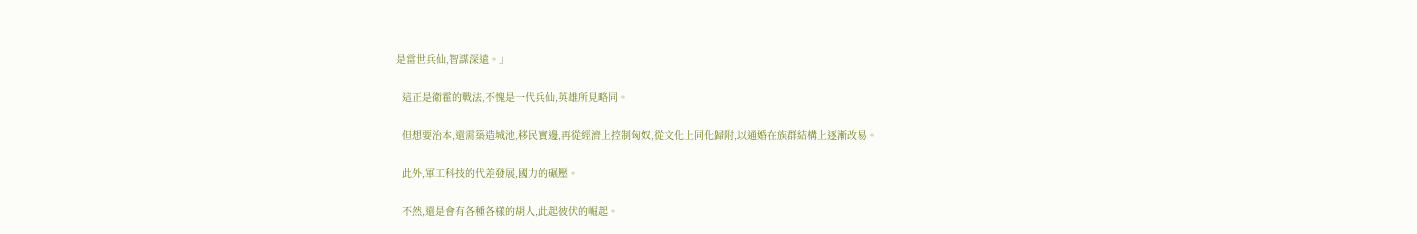是當世兵仙,智謀深遠。」

  這正是衛霍的戰法,不愧是一代兵仙,英雄所見略同。

  但想要治本,還需築造城池,移民實邊,再從經濟上控制匈奴,從文化上同化歸附,以通婚在族群結構上逐漸改易。

  此外,軍工科技的代差發展,國力的碾壓。

  不然,還是會有各種各樣的胡人,此起彼伏的崛起。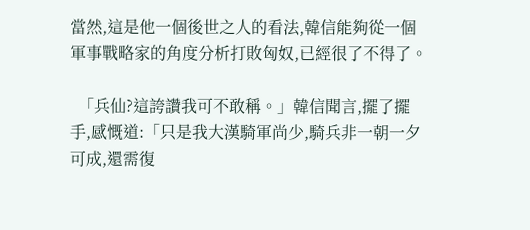當然,這是他一個後世之人的看法,韓信能夠從一個軍事戰略家的角度分析打敗匈奴,已經很了不得了。

  「兵仙?這誇讚我可不敢稱。」韓信聞言,擺了擺手,感慨道:「只是我大漢騎軍尚少,騎兵非一朝一夕可成,還需復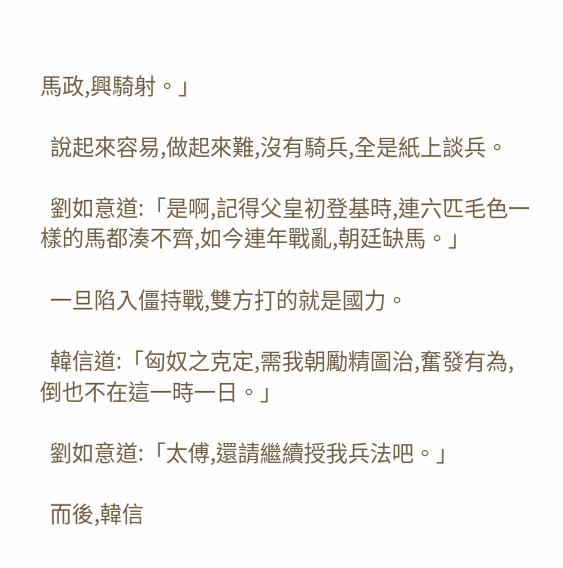馬政,興騎射。」

  說起來容易,做起來難,沒有騎兵,全是紙上談兵。

  劉如意道:「是啊,記得父皇初登基時,連六匹毛色一樣的馬都湊不齊,如今連年戰亂,朝廷缺馬。」

  一旦陷入僵持戰,雙方打的就是國力。

  韓信道:「匈奴之克定,需我朝勵精圖治,奮發有為,倒也不在這一時一日。」

  劉如意道:「太傅,還請繼續授我兵法吧。」

  而後,韓信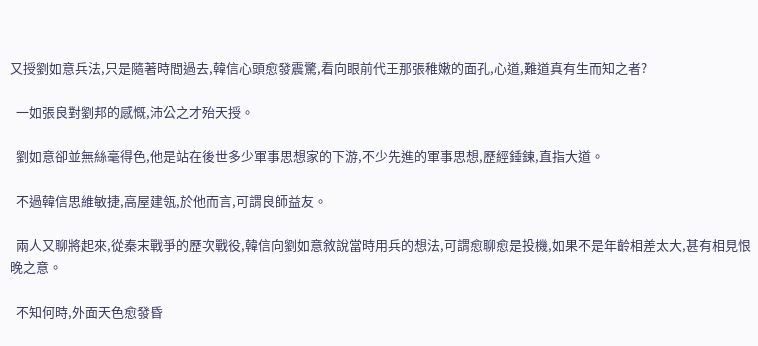又授劉如意兵法,只是隨著時間過去,韓信心頭愈發震驚,看向眼前代王那張稚嫩的面孔,心道,難道真有生而知之者?

  一如張良對劉邦的感慨,沛公之才殆天授。

  劉如意卻並無絲毫得色,他是站在後世多少軍事思想家的下游,不少先進的軍事思想,歷經錘鍊,直指大道。

  不過韓信思維敏捷,高屋建瓴,於他而言,可謂良師益友。

  兩人又聊將起來,從秦末戰爭的歷次戰役,韓信向劉如意敘說當時用兵的想法,可謂愈聊愈是投機,如果不是年齡相差太大,甚有相見恨晚之意。

  不知何時,外面天色愈發昏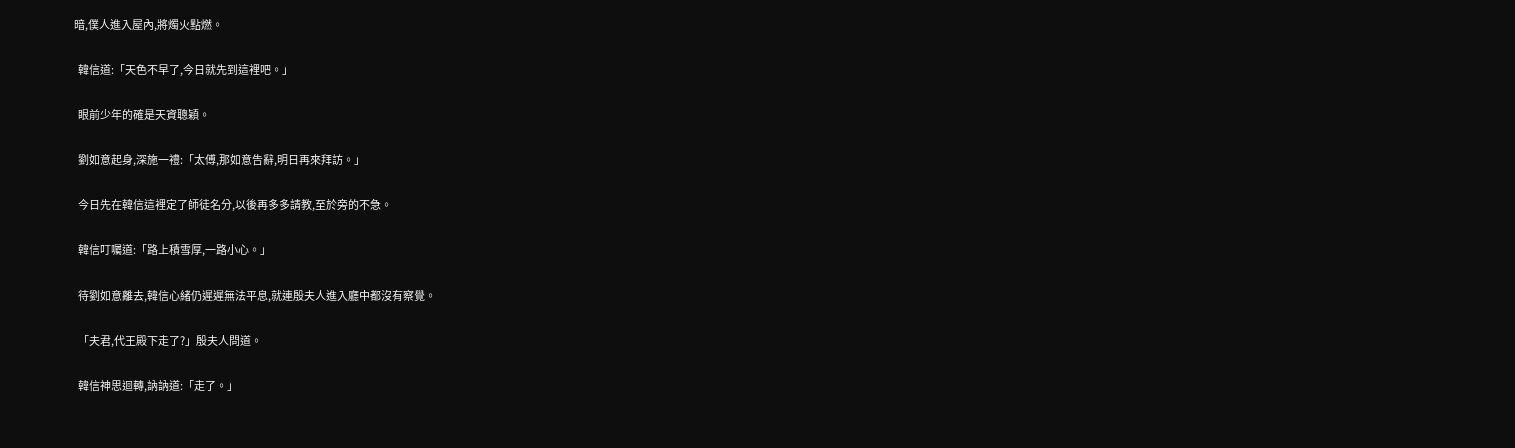暗,僕人進入屋內,將燭火點燃。

  韓信道:「天色不早了,今日就先到這裡吧。」

  眼前少年的確是天資聰穎。

  劉如意起身,深施一禮:「太傅,那如意告辭,明日再來拜訪。」

  今日先在韓信這裡定了師徒名分,以後再多多請教,至於旁的不急。

  韓信叮囑道:「路上積雪厚,一路小心。」

  待劉如意離去,韓信心緒仍遲遲無法平息,就連殷夫人進入廳中都沒有察覺。

  「夫君,代王殿下走了?」殷夫人問道。

  韓信神思迴轉,訥訥道:「走了。」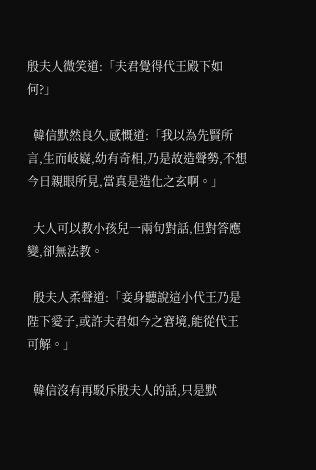殷夫人微笑道:「夫君覺得代王殿下如何?」

  韓信默然良久,感慨道:「我以為先賢所言,生而岐嶷,幼有奇相,乃是故造聲勢,不想今日親眼所見,當真是造化之玄啊。」

  大人可以教小孩兒一兩句對話,但對答應變,卻無法教。

  殷夫人柔聲道:「妾身聽說這小代王乃是陛下愛子,或許夫君如今之窘境,能從代王可解。」

  韓信沒有再駁斥殷夫人的話,只是默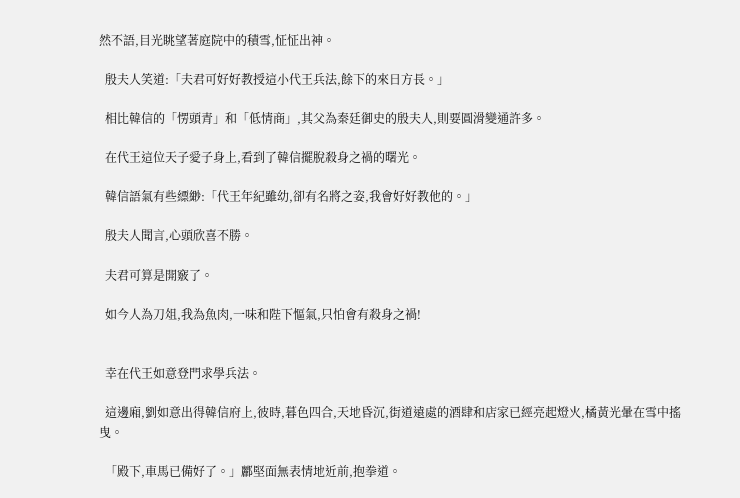然不語,目光眺望著庭院中的積雪,怔怔出神。

  殷夫人笑道:「夫君可好好教授這小代王兵法,餘下的來日方長。」

  相比韓信的「愣頭青」和「低情商」,其父為秦廷御史的殷夫人,則要圓滑變通許多。

  在代王這位天子愛子身上,看到了韓信擺脫殺身之禍的曙光。

  韓信語氣有些縹緲:「代王年紀雖幼,卻有名將之姿,我會好好教他的。」

  殷夫人聞言,心頭欣喜不勝。

  夫君可算是開竅了。

  如今人為刀俎,我為魚肉,一味和陛下慪氣,只怕會有殺身之禍!


  幸在代王如意登門求學兵法。

  這邊廂,劉如意出得韓信府上,彼時,暮色四合,天地昏沉,街道遠處的酒肆和店家已經亮起燈火,橘黃光暈在雪中搖曳。

  「殿下,車馬已備好了。」酈堅面無表情地近前,抱拳道。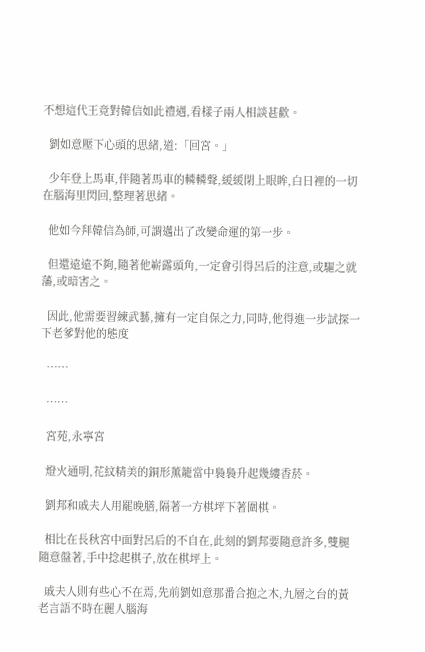不想這代王竟對韓信如此禮遇,看樣子兩人相談甚歡。

  劉如意壓下心頭的思緒,道:「回宮。」

  少年登上馬車,伴隨著馬車的轔轔聲,緩緩閉上眼眸,白日裡的一切在腦海里閃回,整理著思緒。

  他如今拜韓信為師,可謂邁出了改變命運的第一步。

  但還遠遠不夠,隨著他嶄露頭角,一定會引得呂后的注意,或驅之就藩,或暗害之。

  因此,他需要習練武藝,擁有一定自保之力,同時,他得進一步試探一下老爹對他的態度

  ……

  ……

  宮苑,永寧宮

  燈火通明,花紋精美的銅形薰籠當中裊裊升起幾縷香菸。

  劉邦和戚夫人用罷晚膳,隔著一方棋坪下著圍棋。

  相比在長秋宮中面對呂后的不自在,此刻的劉邦要隨意許多,雙腿隨意盤著,手中捻起棋子,放在棋坪上。

  戚夫人則有些心不在焉,先前劉如意那番合抱之木,九層之台的黃老言語不時在麗人腦海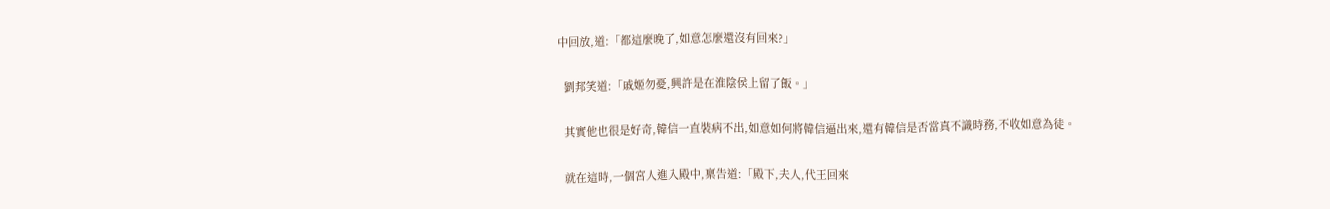中回放,道:「都這麼晚了,如意怎麼還沒有回來?」

  劉邦笑道:「戚姬勿憂,興許是在淮陰侯上留了飯。」

  其實他也很是好奇,韓信一直裝病不出,如意如何將韓信逼出來,還有韓信是否當真不識時務,不收如意為徒。

  就在這時,一個宮人進入殿中,稟告道:「殿下,夫人,代王回來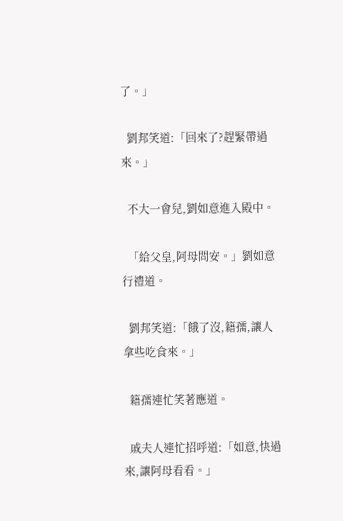了。」

  劉邦笑道:「回來了?趕緊帶過來。」

  不大一會兒,劉如意進入殿中。

  「給父皇,阿母問安。」劉如意行禮道。

  劉邦笑道:「餓了沒,籍孺,讓人拿些吃食來。」

  籍孺連忙笑著應道。

  戚夫人連忙招呼道:「如意,快過來,讓阿母看看。」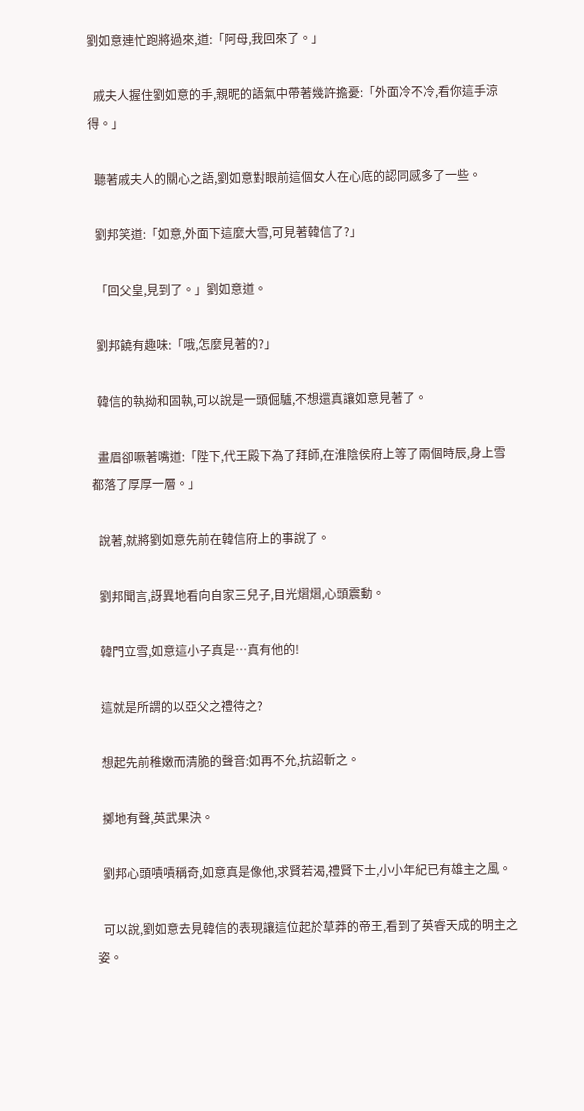劉如意連忙跑將過來,道:「阿母,我回來了。」

  戚夫人握住劉如意的手,親昵的語氣中帶著幾許擔憂:「外面冷不冷,看你這手涼得。」

  聽著戚夫人的關心之語,劉如意對眼前這個女人在心底的認同感多了一些。

  劉邦笑道:「如意,外面下這麼大雪,可見著韓信了?」

  「回父皇,見到了。」劉如意道。

  劉邦饒有趣味:「哦,怎麼見著的?」

  韓信的執拗和固執,可以說是一頭倔驢,不想還真讓如意見著了。

  畫眉卻噘著嘴道:「陛下,代王殿下為了拜師,在淮陰侯府上等了兩個時辰,身上雪都落了厚厚一層。」

  說著,就將劉如意先前在韓信府上的事說了。

  劉邦聞言,訝異地看向自家三兒子,目光熠熠,心頭震動。

  韓門立雪,如意這小子真是…真有他的!

  這就是所謂的以亞父之禮待之?

  想起先前稚嫩而清脆的聲音:如再不允,抗詔斬之。

  擲地有聲,英武果決。

  劉邦心頭嘖嘖稱奇,如意真是像他,求賢若渴,禮賢下士,小小年紀已有雄主之風。

  可以說,劉如意去見韓信的表現讓這位起於草莽的帝王,看到了英睿天成的明主之姿。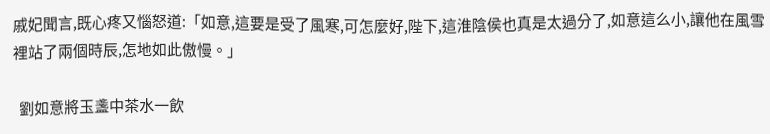戚妃聞言,既心疼又惱怒道:「如意,這要是受了風寒,可怎麼好,陛下,這淮陰侯也真是太過分了,如意這么小,讓他在風雪裡站了兩個時辰,怎地如此傲慢。」

  劉如意將玉盞中茶水一飲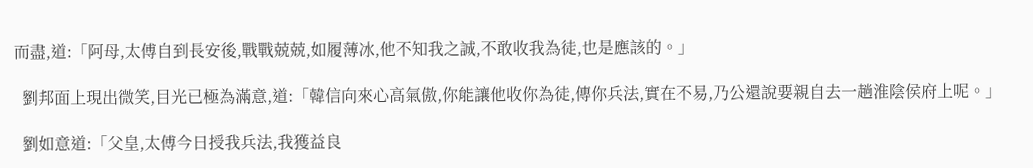而盡,道:「阿母,太傅自到長安後,戰戰兢兢,如履薄冰,他不知我之誠,不敢收我為徒,也是應該的。」

  劉邦面上現出微笑,目光已極為滿意,道:「韓信向來心高氣傲,你能讓他收你為徒,傳你兵法,實在不易,乃公還說要親自去一趟淮陰侯府上呢。」

  劉如意道:「父皇,太傅今日授我兵法,我獲益良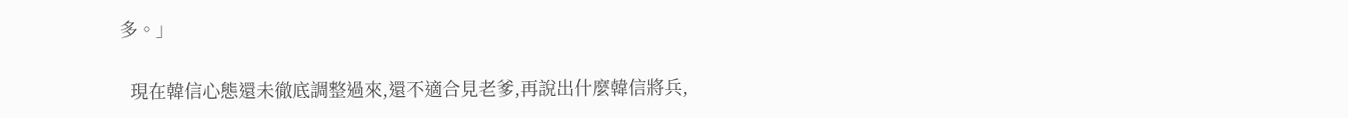多。」

  現在韓信心態還未徹底調整過來,還不適合見老爹,再說出什麼韓信將兵,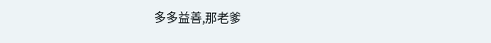多多益善,那老爹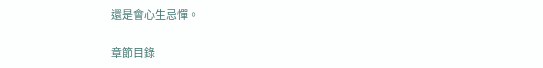還是會心生忌憚。

章節目錄